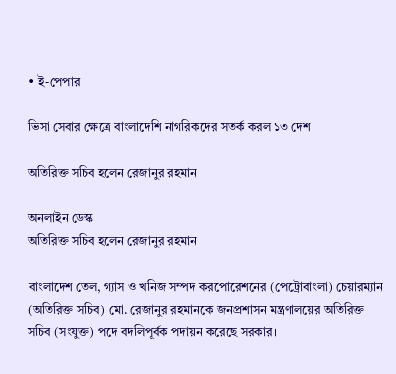• ই-পেপার

ভিসা সেবার ক্ষেত্রে বাংলাদেশি নাগরিকদের সতর্ক করল ১৩ দেশ

অতিরিক্ত সচিব হলেন রেজানুর রহমান

অনলাইন ডেস্ক
অতিরিক্ত সচিব হলেন রেজানুর রহমান

বাংলাদেশ তেল, গ্যাস ও খনিজ সম্পদ করপোরেশনের (পেট্রোবাংলা) চেয়ারম্যান (অতিরিক্ত সচিব) মো. রেজানুর রহমানকে জনপ্রশাসন মন্ত্রণালয়ের অতিরিক্ত সচিব (সংযুক্ত) পদে বদলিপূর্বক পদায়ন করেছে সরকার।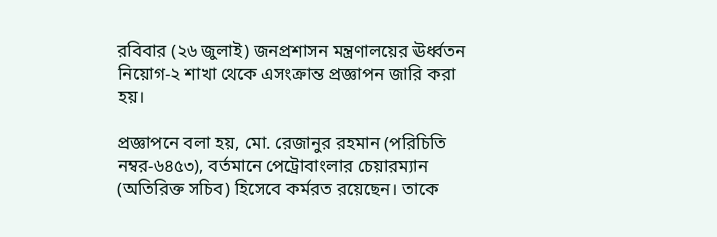রবিবার (২৬ জুলাই) জনপ্রশাসন মন্ত্রণালয়ের ঊর্ধ্বতন নিয়োগ-২ শাখা থেকে এসংক্রান্ত প্রজ্ঞাপন জারি করা হয়।

প্রজ্ঞাপনে বলা হয়, মো. রেজানুর রহমান (পরিচিতি নম্বর-৬৪৫৩), বর্তমানে পেট্রোবাংলার চেয়ারম্যান (অতিরিক্ত সচিব) হিসেবে কর্মরত রয়েছেন। তাকে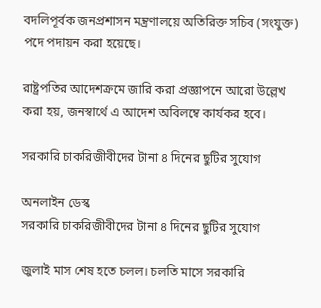বদলিপূর্বক জনপ্রশাসন মন্ত্রণালয়ে অতিরিক্ত সচিব (সংযুক্ত) পদে পদায়ন করা হয়েছে।

রাষ্ট্রপতির আদেশক্রমে জারি করা প্রজ্ঞাপনে আরো উল্লেখ করা হয়, জনস্বার্থে এ আদেশ অবিলম্বে কার্যকর হবে।

সরকারি চাকরিজীবীদের টানা ৪ দিনের ছুটির সুযোগ

অনলাইন ডেস্ক
সরকারি চাকরিজীবীদের টানা ৪ দিনের ছুটির সুযোগ

জুলাই মাস শেষ হতে চলল। চলতি মাসে সরকারি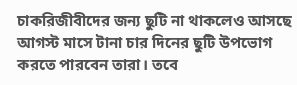চাকরিজীবীদের জন্য ছুটি না থাকলেও আসছে আগস্ট মাসে টানা চার দিনের ছুটি উপভোগ করতে পারবেন তারা। তবে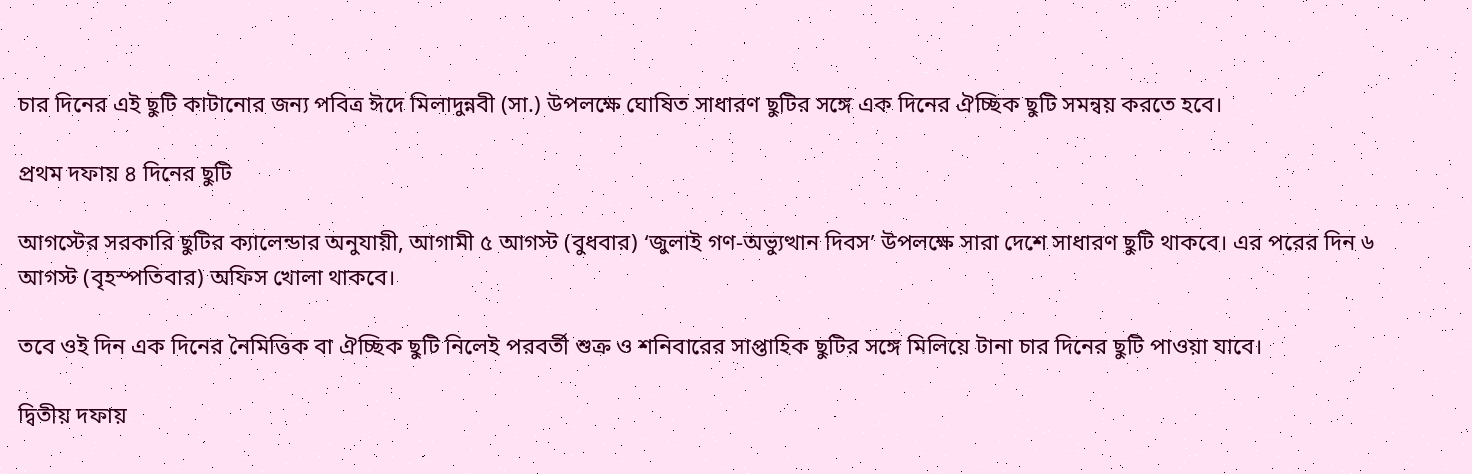চার দিনের এই ছুটি কাটানোর জন্য পবিত্র ঈদে মিলাদুন্নবী (সা.) উপলক্ষে ঘোষিত সাধারণ ছুটির সঙ্গে এক দিনের ঐচ্ছিক ছুটি সমন্বয় করতে হবে।

প্রথম দফায় ৪ দিনের ছুটি

আগস্টের সরকারি ছুটির ক্যালেন্ডার অনুযায়ী, আগামী ৫ আগস্ট (বুধবার) ‘জুলাই গণ-অভ্যুত্থান দিবস’ উপলক্ষে সারা দেশে সাধারণ ছুটি থাকবে। এর পরের দিন ৬ আগস্ট (বৃহস্পতিবার) অফিস খোলা থাকবে।

তবে ওই দিন এক দিনের নৈমিত্তিক বা ঐচ্ছিক ছুটি নিলেই পরবর্তী শুক্র ও শনিবারের সাপ্তাহিক ছুটির সঙ্গে মিলিয়ে টানা চার দিনের ছুটি পাওয়া যাবে।

দ্বিতীয় দফায়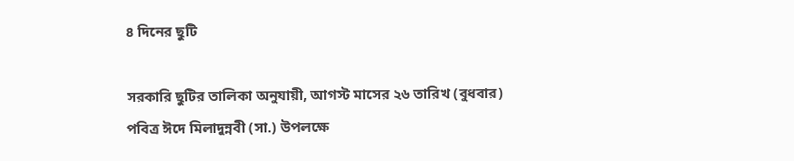৪ দিনের ছুটি

সরকারি ছুটির তালিকা অনুযায়ী, আগস্ট মাসের ২৬ তারিখ (বুধবার) পবিত্র ঈদে মিলাদুন্নবী (সা.) উপলক্ষে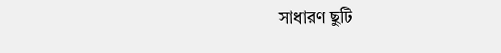সাধারণ ছুটি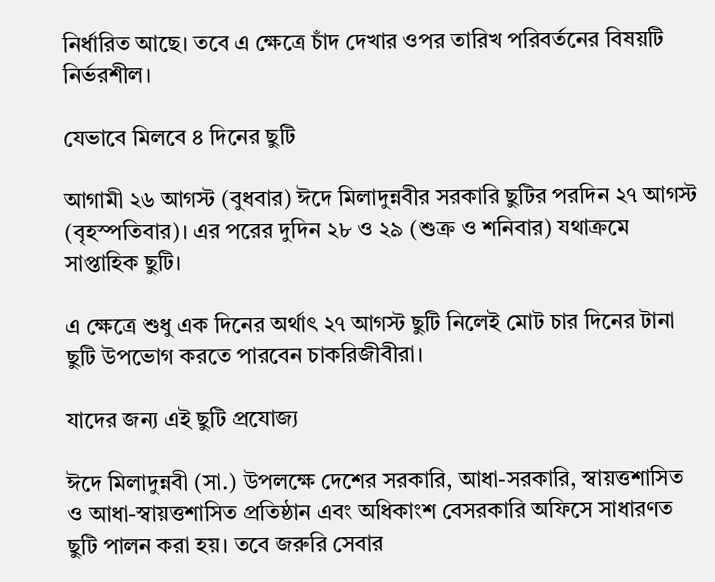নির্ধারিত আছে। তবে এ ক্ষেত্রে চাঁদ দেখার ওপর তারিখ পরিবর্তনের বিষয়টি নির্ভরশীল।

যেভাবে মিলবে ৪ দিনের ছুটি

আগামী ২৬ আগস্ট (বুধবার) ঈদে মিলাদুন্নবীর সরকারি ছুটির পরদিন ২৭ আগস্ট (বৃহস্পতিবার)। এর পরের দুদিন ২৮ ও ২৯ (শুক্র ও শনিবার) যথাক্রমে সাপ্তাহিক ছুটি।

এ ক্ষেত্রে শুধু এক দিনের অর্থাৎ ২৭ আগস্ট ছুটি নিলেই মোট চার দিনের টানা ছুটি উপভোগ করতে পারবেন চাকরিজীবীরা।

যাদের জন্য এই ছুটি প্রযোজ্য

ঈদে মিলাদুন্নবী (সা.) উপলক্ষে দেশের সরকারি, আধা-সরকারি, স্বায়ত্তশাসিত ও আধা-স্বায়ত্তশাসিত প্রতিষ্ঠান এবং অধিকাংশ বেসরকারি অফিসে সাধারণত ছুটি পালন করা হয়। তবে জরুরি সেবার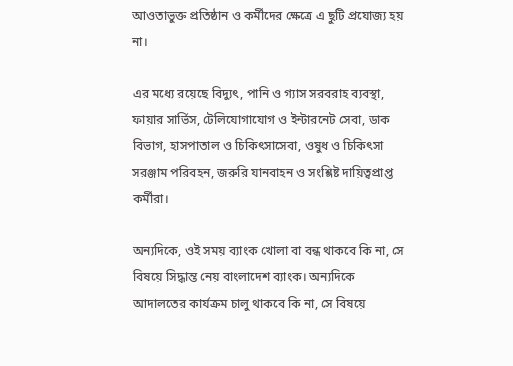আওতাভুক্ত প্রতিষ্ঠান ও কর্মীদের ক্ষেত্রে এ ছুটি প্রযোজ্য হয় না।

এর মধ্যে রয়েছে বিদ্যুৎ, পানি ও গ্যাস সরবরাহ ব্যবস্থা, ফায়ার সার্ভিস, টেলিযোগাযোগ ও ইন্টারনেট সেবা, ডাক বিভাগ, হাসপাতাল ও চিকিৎসাসেবা, ওষুধ ও চিকিৎসা সরঞ্জাম পরিবহন, জরুরি যানবাহন ও সংশ্লিষ্ট দায়িত্বপ্রাপ্ত কর্মীরা।

অন্যদিকে, ওই সময় ব্যাংক খোলা বা বন্ধ থাকবে কি না, সে বিষয়ে সিদ্ধান্ত নেয় বাংলাদেশ ব্যাংক। অন্যদিকে আদালতের কার্যক্রম চালু থাকবে কি না, সে বিষয়ে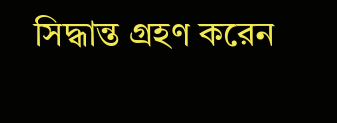সিদ্ধান্ত গ্রহণ করেন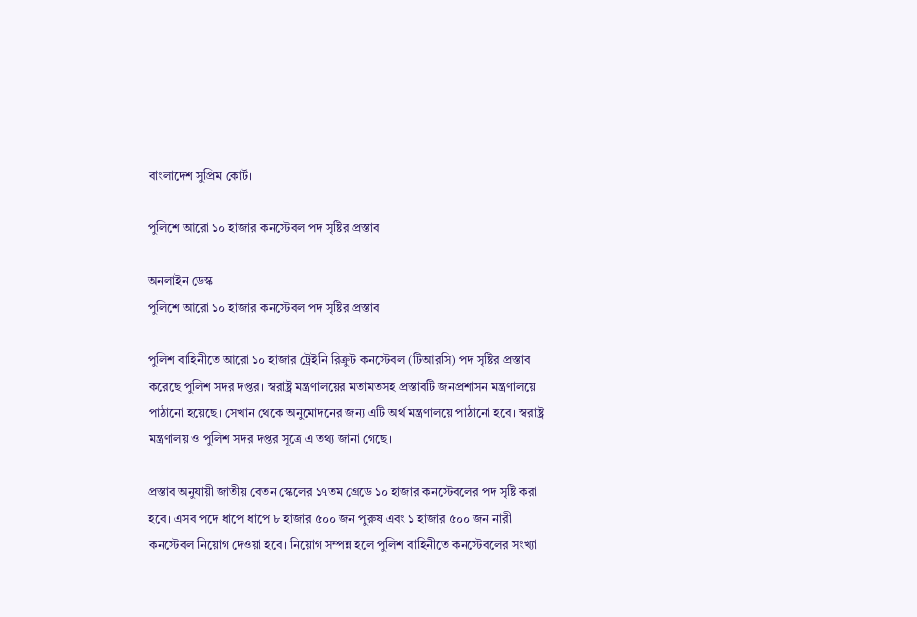বাংলাদেশ সুপ্রিম কোর্ট।

পুলিশে আরো ১০ হাজার কনস্টেবল পদ সৃষ্টির প্রস্তাব

অনলাইন ডেস্ক
পুলিশে আরো ১০ হাজার কনস্টেবল পদ সৃষ্টির প্রস্তাব

পুলিশ বাহিনীতে আরো ১০ হাজার ট্রেইনি রিক্রুট কনস্টেবল (টিআরসি) পদ সৃষ্টির প্রস্তাব করেছে পুলিশ সদর দপ্তর। স্বরাষ্ট্র মন্ত্রণালয়ের মতামতসহ প্রস্তাবটি জনপ্রশাসন মন্ত্রণালয়ে পাঠানো হয়েছে। সেখান থেকে অনুমোদনের জন্য এটি অর্থ মন্ত্রণালয়ে পাঠানো হবে। স্বরাষ্ট্র মন্ত্রণালয় ও পুলিশ সদর দপ্তর সূত্রে এ তথ্য জানা গেছে।

প্রস্তাব অনুযায়ী জাতীয় বেতন স্কেলের ১৭তম গ্রেডে ১০ হাজার কনস্টেবলের পদ সৃষ্টি করা হবে। এসব পদে ধাপে ধাপে ৮ হাজার ৫০০ জন পুরুষ এবং ১ হাজার ৫০০ জন নারী কনস্টেবল নিয়োগ দেওয়া হবে। নিয়োগ সম্পন্ন হলে পুলিশ বাহিনীতে কনস্টেবলের সংখ্যা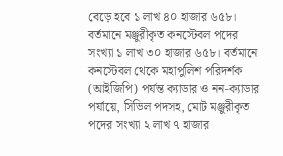বেড়ে হবে ১ লাখ ৪০ হাজার ৬৫৮। বর্তমানে মঞ্জুরীকৃত কনস্টেবল পদের সংখ্যা ১ লাখ ৩০ হাজার ৬৫৮। বর্তমানে কনস্টেবল থেকে মহাপুলিশ পরিদর্শক (আইজিপি) পর্যন্ত ক্যাডার ও নন-ক্যাডার পর্যায়ে, সিভিল পদসহ, মোট মঞ্জুরীকৃত পদের সংখ্যা ২ লাখ ৭ হাজার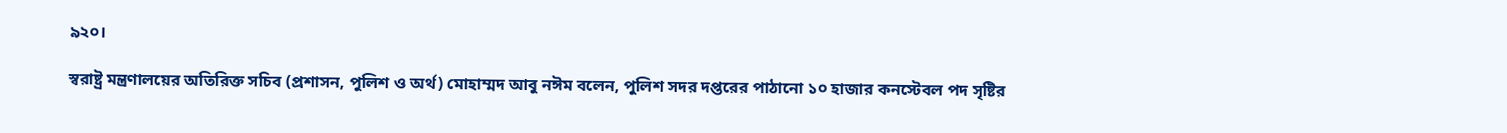৯২০।

স্বরাষ্ট্র মন্ত্রণালয়ের অতিরিক্ত সচিব (প্রশাসন, পুলিশ ও অর্থ) মোহাম্মদ আবু নঈম বলেন, পুলিশ সদর দপ্তরের পাঠানো ১০ হাজার কনস্টেবল পদ সৃষ্টির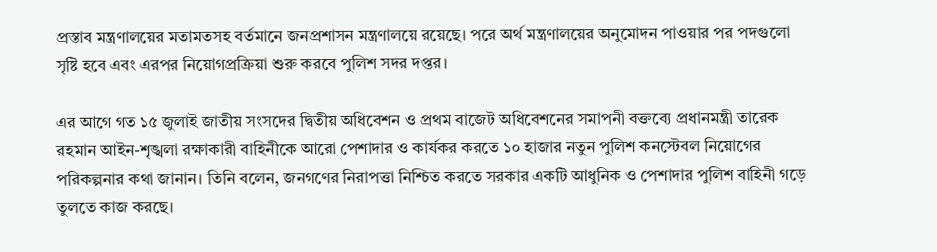প্রস্তাব মন্ত্রণালয়ের মতামতসহ বর্তমানে জনপ্রশাসন মন্ত্রণালয়ে রয়েছে। পরে অর্থ মন্ত্রণালয়ের অনুমোদন পাওয়ার পর পদগুলো সৃষ্টি হবে এবং এরপর নিয়োগপ্রক্রিয়া শুরু করবে পুলিশ সদর দপ্তর।

এর আগে গত ১৫ জুলাই জাতীয় সংসদের দ্বিতীয় অধিবেশন ও প্রথম বাজেট অধিবেশনের সমাপনী বক্তব্যে প্রধানমন্ত্রী তারেক রহমান আইন-শৃঙ্খলা রক্ষাকারী বাহিনীকে আরো পেশাদার ও কার্যকর করতে ১০ হাজার নতুন পুলিশ কনস্টেবল নিয়োগের পরিকল্পনার কথা জানান। তিনি বলেন, জনগণের নিরাপত্তা নিশ্চিত করতে সরকার একটি আধুনিক ও পেশাদার পুলিশ বাহিনী গড়ে তুলতে কাজ করছে।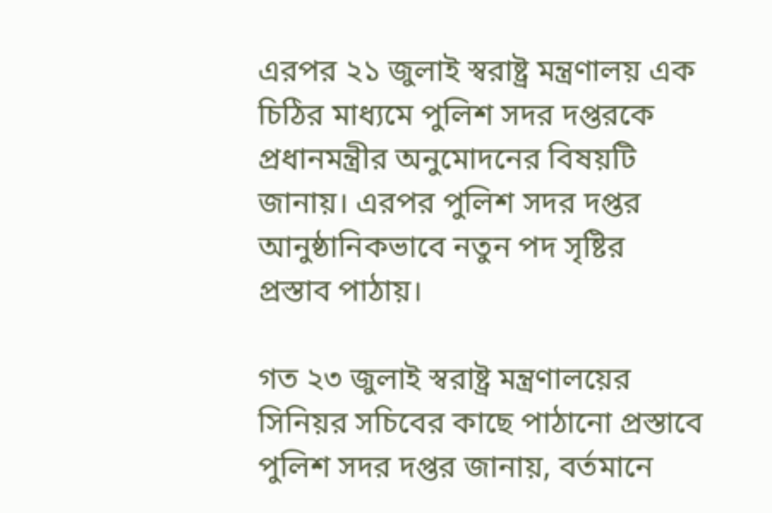এরপর ২১ জুলাই স্বরাষ্ট্র মন্ত্রণালয় এক চিঠির মাধ্যমে পুলিশ সদর দপ্তরকে প্রধানমন্ত্রীর অনুমোদনের বিষয়টি জানায়। এরপর পুলিশ সদর দপ্তর আনুষ্ঠানিকভাবে নতুন পদ সৃষ্টির প্রস্তাব পাঠায়।

গত ২৩ জুলাই স্বরাষ্ট্র মন্ত্রণালয়ের সিনিয়র সচিবের কাছে পাঠানো প্রস্তাবে পুলিশ সদর দপ্তর জানায়, বর্তমানে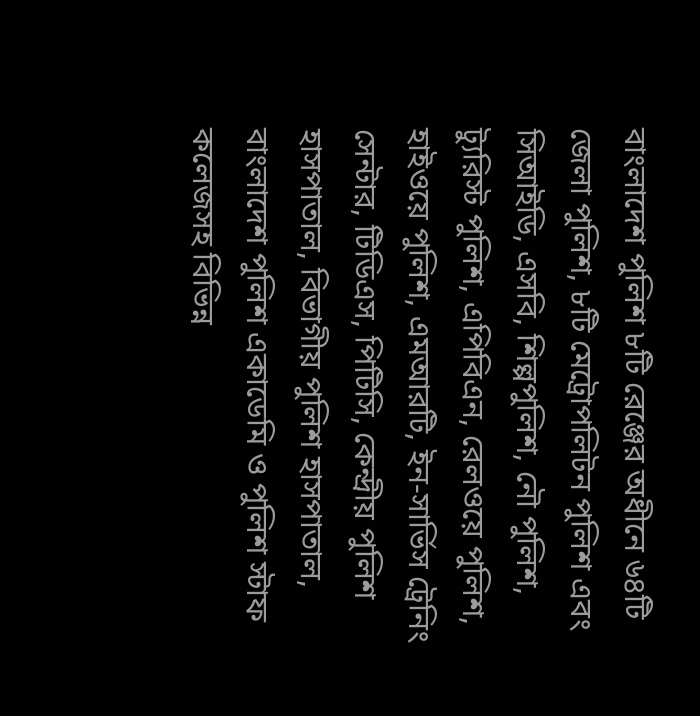বাংলাদেশ পুলিশ ৮টি রেঞ্জের অধীনে ৬৪টি জেলা পুলিশ, ৮টি মেট্রোপলিটন পুলিশ এবং সিআইডি, এসবি, শিল্পপুলিশ, নৌ পুলিশ, ট্যুরিস্ট পুলিশ, এপিবিএন, রেলওয়ে পুলিশ, হাইওয়ে পুলিশ, এমআরটি, ইন-সার্ভিস ট্রেনিং সেন্টার, টিডিএস, পিটিসি, কেন্দ্রীয় পুলিশ হাসপাতাল, বিভাগীয় পুলিশ হাসপাতাল, বাংলাদেশ পুলিশ একাডেমি ও পুলিশ স্টাফ কলেজসহ বিভিন্ন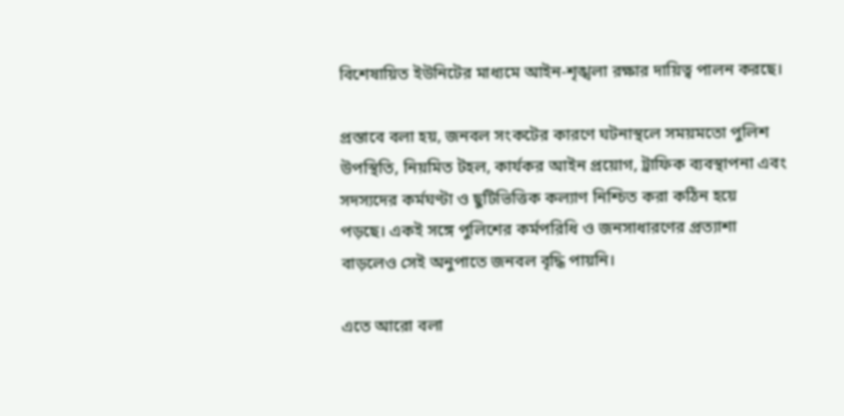বিশেষায়িত ইউনিটের মাধ্যমে আইন-শৃঙ্খলা রক্ষার দায়িত্ব পালন করছে।

প্রস্তাবে বলা হয়, জনবল সংকটের কারণে ঘটনাস্থলে সময়মতো পুলিশ উপস্থিতি, নিয়মিত টহল, কার্যকর আইন প্রয়োগ, ট্রাফিক ব্যবস্থাপনা এবং সদস্যদের কর্মঘণ্টা ও ছুটিভিত্তিক কল্যাণ নিশ্চিত করা কঠিন হয়ে পড়ছে। একই সঙ্গে পুলিশের কর্মপরিধি ও জনসাধারণের প্রত্যাশা বাড়লেও সেই অনুপাতে জনবল বৃদ্ধি পায়নি।

এতে আরো বলা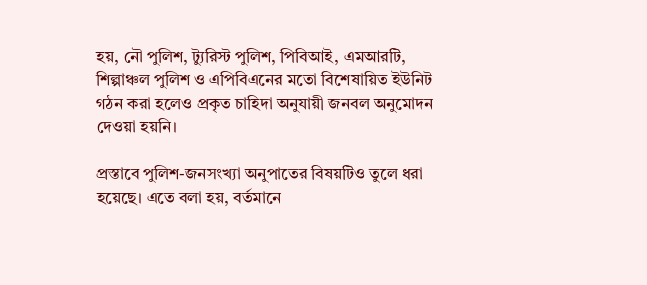হয়, নৌ পুলিশ, ট্যুরিস্ট পুলিশ, পিবিআই, এমআরটি, শিল্পাঞ্চল পুলিশ ও এপিবিএনের মতো বিশেষায়িত ইউনিট গঠন করা হলেও প্রকৃত চাহিদা অনুযায়ী জনবল অনুমোদন দেওয়া হয়নি।

প্রস্তাবে পুলিশ-জনসংখ্যা অনুপাতের বিষয়টিও তুলে ধরা হয়েছে। এতে বলা হয়, বর্তমানে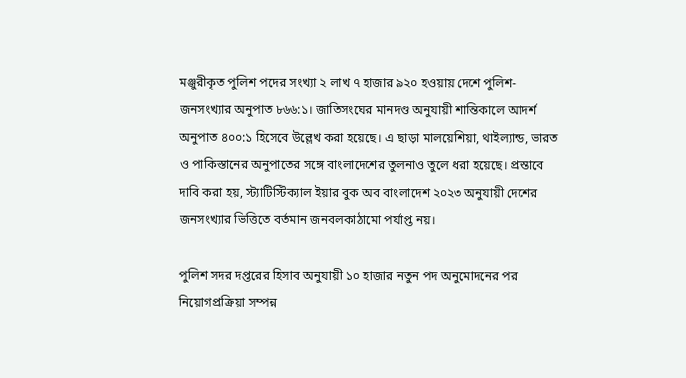মঞ্জুরীকৃত পুলিশ পদের সংখ্যা ২ লাখ ৭ হাজার ৯২০ হওয়ায় দেশে পুলিশ-জনসংখ্যার অনুপাত ৮৬৬:১। জাতিসংঘের মানদণ্ড অনুযায়ী শান্তিকালে আদর্শ অনুপাত ৪০০:১ হিসেবে উল্লেখ করা হয়েছে। এ ছাড়া মালয়েশিয়া, থাইল্যান্ড, ভারত ও পাকিস্তানের অনুপাতের সঙ্গে বাংলাদেশের তুলনাও তুলে ধরা হয়েছে। প্রস্তাবে দাবি করা হয়, স্ট্যাটিস্টিক্যাল ইয়ার বুক অব বাংলাদেশ ২০২৩ অনুযায়ী দেশের জনসংখ্যার ভিত্তিতে বর্তমান জনবলকাঠামো পর্যাপ্ত নয়।

পুলিশ সদর দপ্তরের হিসাব অনুযায়ী ১০ হাজার নতুন পদ অনুমোদনের পর নিয়োগপ্রক্রিয়া সম্পন্ন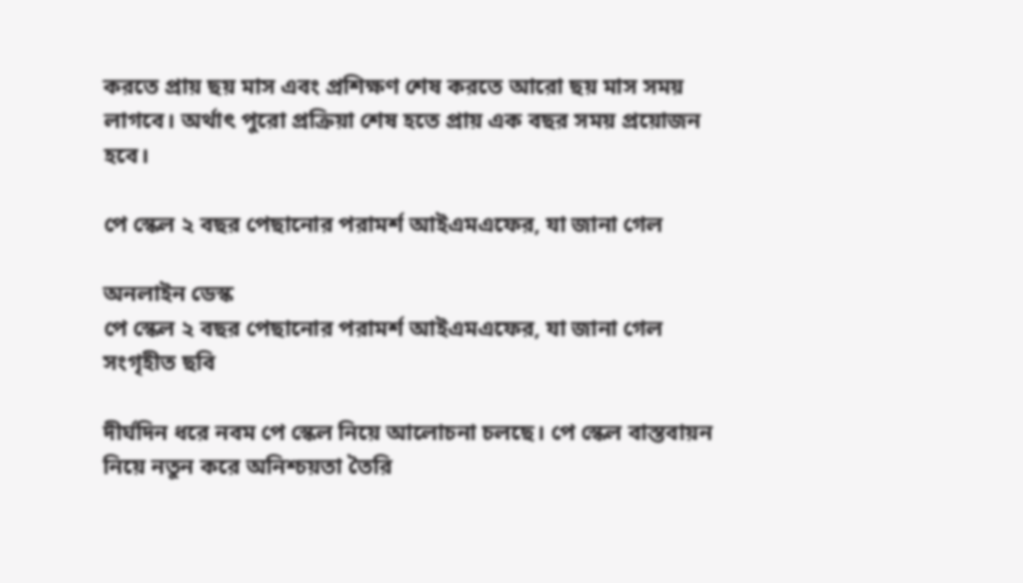করতে প্রায় ছয় মাস এবং প্রশিক্ষণ শেষ করতে আরো ছয় মাস সময় লাগবে। অর্থাৎ পুরো প্রক্রিয়া শেষ হতে প্রায় এক বছর সময় প্রয়োজন হবে।

পে স্কেল ২ বছর পেছানোর পরামর্শ আইএমএফের, যা জানা গেল

অনলাইন ডেস্ক
পে স্কেল ২ বছর পেছানোর পরামর্শ আইএমএফের, যা জানা গেল
সংগৃহীত ছবি

দীর্ঘদিন ধরে নবম পে স্কেল নিয়ে আলোচনা চলছে। পে স্কেল বাস্তবায়ন নিয়ে নতুন করে অনিশ্চয়তা তৈরি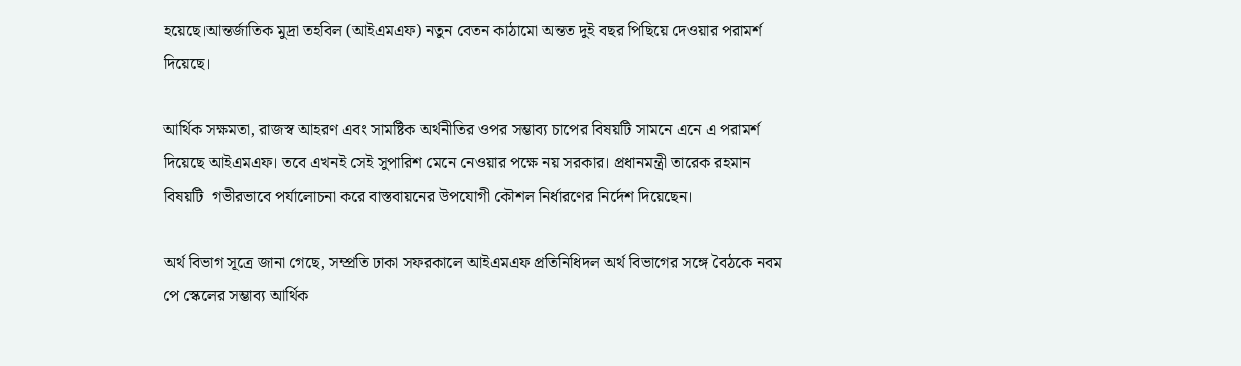হয়েছে।আন্তর্জাতিক মুদ্রা তহবিল (আইএমএফ) নতুন বেতন কাঠামো অন্তত দুই বছর পিছিয়ে দেওয়ার পরামর্শ দিয়েছে।

আর্থিক সক্ষমতা, রাজস্ব আহরণ এবং সামষ্টিক অর্থনীতির ওপর সম্ভাব্য চাপের বিষয়টি সামনে এনে এ পরামর্শ দিয়েছে আইএমএফ। তবে এখনই সেই সুপারিশ মেনে নেওয়ার পক্ষে নয় সরকার। প্রধানমন্ত্রী তারেক রহমান বিষয়টি  গভীরভাবে পর্যালোচনা করে বাস্তবায়নের উপযোগী কৌশল নির্ধারণের নির্দেশ দিয়েছেন।

অর্থ বিভাগ সূত্রে জানা গেছে, সম্প্রতি ঢাকা সফরকালে আইএমএফ প্রতিনিধিদল অর্থ বিভাগের সঙ্গে বৈঠকে নবম পে স্কেলের সম্ভাব্য আর্থিক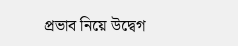প্রভাব নিয়ে উদ্বেগ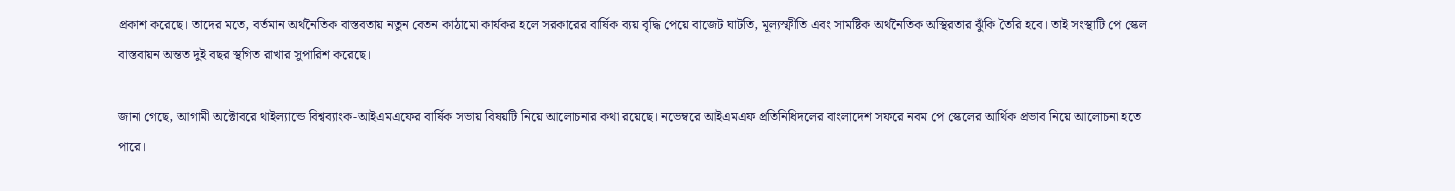প্রকাশ করেছে। তাদের মতে, বর্তমান অর্থনৈতিক বাস্তবতায় নতুন বেতন কাঠামো কার্যকর হলে সরকারের বার্ষিক ব্যয় বৃদ্ধি পেয়ে বাজেট ঘাটতি, মূল্যস্ফীতি এবং সামষ্টিক অর্থনৈতিক অস্থিরতার ঝুঁকি তৈরি হবে। তাই সংস্থাটি পে স্কেল বাস্তবায়ন অন্তত দুই বছর স্থগিত রাখার সুপারিশ করেছে।

জানা গেছে, আগামী অক্টোবরে থাইল্যান্ডে বিশ্বব্যাংক-আইএমএফের বার্ষিক সভায় বিষয়টি নিয়ে আলোচনার কথা রয়েছে। নভেম্বরে আইএমএফ প্রতিনিধিদলের বাংলাদেশ সফরে নবম পে স্কেলের আর্থিক প্রভাব নিয়ে আলোচনা হতে পারে।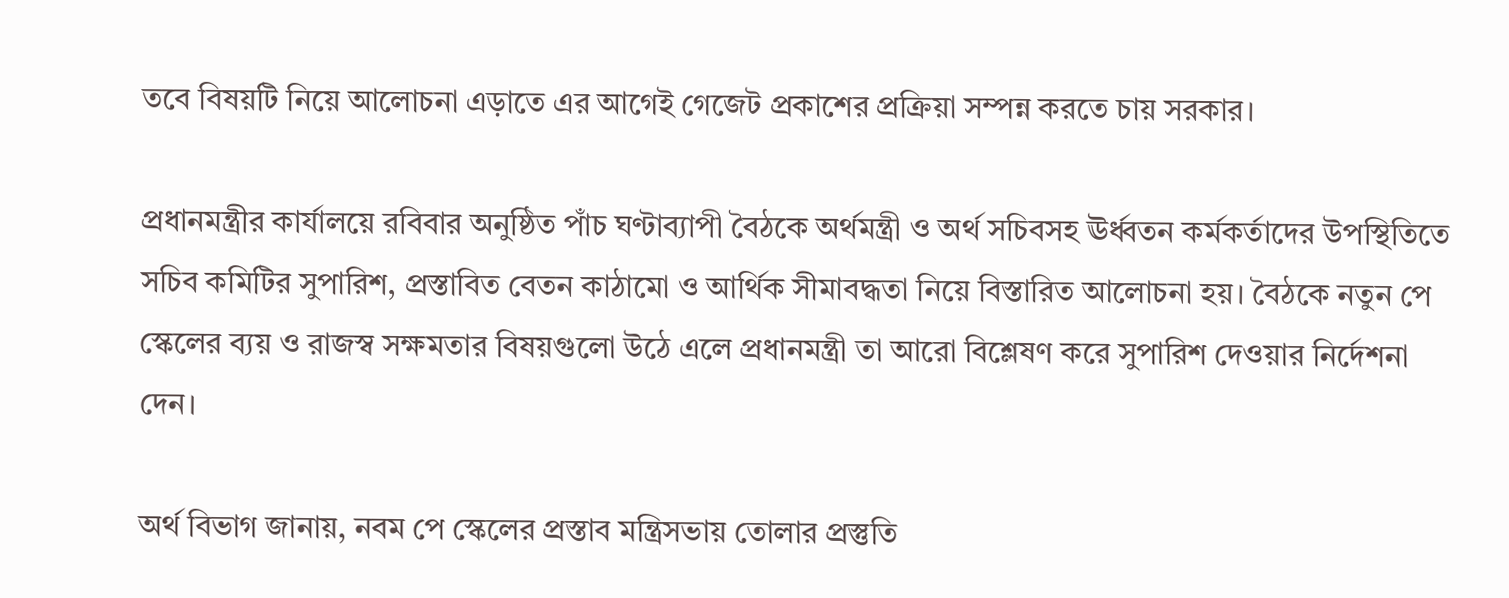তবে বিষয়টি নিয়ে আলোচনা এড়াতে এর আগেই গেজেট প্রকাশের প্রক্রিয়া সম্পন্ন করতে চায় সরকার।

প্রধানমন্ত্রীর কার্যালয়ে রবিবার অনুষ্ঠিত পাঁচ ঘণ্টাব্যাপী বৈঠকে অর্থমন্ত্রী ও অর্থ সচিবসহ ঊর্ধ্বতন কর্মকর্তাদের উপস্থিতিতে সচিব কমিটির সুপারিশ, প্রস্তাবিত বেতন কাঠামো ও আর্থিক সীমাবদ্ধতা নিয়ে বিস্তারিত আলোচনা হয়। বৈঠকে নতুন পে স্কেলের ব্যয় ও রাজস্ব সক্ষমতার বিষয়গুলো উঠে এলে প্রধানমন্ত্রী তা আরো বিশ্লেষণ করে সুপারিশ দেওয়ার নির্দেশনা দেন।

অর্থ বিভাগ জানায়, নবম পে স্কেলের প্রস্তাব মন্ত্রিসভায় তোলার প্রস্তুতি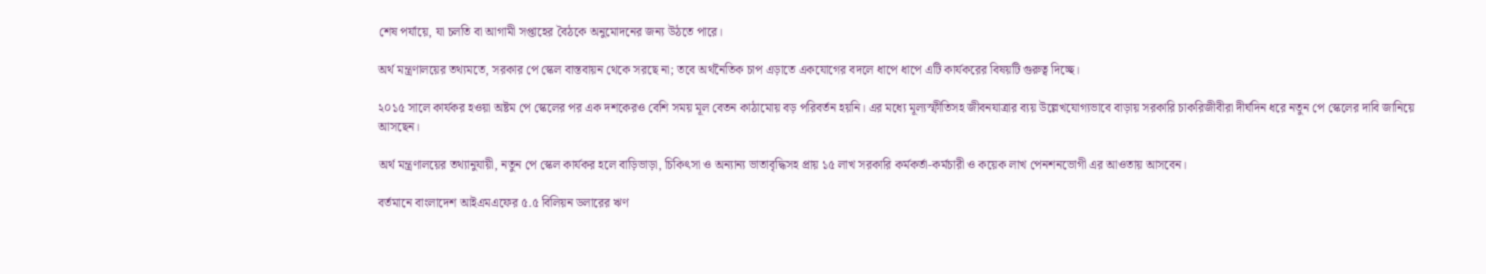শেষ পর্যায়ে, যা চলতি বা আগামী সপ্তাহের বৈঠকে অনুমোদনের জন্য উঠতে পারে।

অর্থ মন্ত্রণালয়ের তথ্যমতে, সরকার পে স্কেল বাস্তবায়ন থেকে সরছে না; তবে অর্থনৈতিক চাপ এড়াতে একযোগের বদলে ধাপে ধাপে এটি কার্যকরের বিষয়টি গুরুত্ব দিচ্ছে।

২০১৫ সালে কার্যকর হওয়া অষ্টম পে স্কেলের পর এক দশকেরও বেশি সময় মূল বেতন কাঠামোয় বড় পরিবর্তন হয়নি। এর মধ্যে মূল্যস্ফীতিসহ জীবনযাত্রার ব্যয় উল্লেখযোগ্যভাবে বাড়ায় সরকারি চাকরিজীবীরা দীর্ঘদিন ধরে নতুন পে স্কেলের দাবি জানিয়ে আসছেন।

অর্থ মন্ত্রণালয়ের তথ্যানুযায়ী, নতুন পে স্কেল কার্যকর হলে বাড়িভাড়া, চিকিৎসা ও অন্যান্য ভাতাবৃদ্ধিসহ প্রায় ১৫ লাখ সরকারি কর্মকর্তা-কর্মচারী ও কয়েক লাখ পেনশনভোগী এর আওতায় আসবেন।

বর্তমানে বাংলাদেশ আইএমএফের ৫.৫ বিলিয়ন ডলারের ঋণ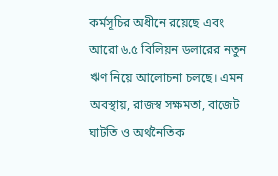কর্মসূচির অধীনে রয়েছে এবং আরো ৬.৫ বিলিয়ন ডলারের নতুন ঋণ নিয়ে আলোচনা চলছে। এমন অবস্থায়, রাজস্ব সক্ষমতা, বাজেট ঘাটতি ও অর্থনৈতিক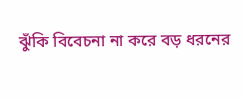ঝুঁকি বিবেচনা না করে বড় ধরনের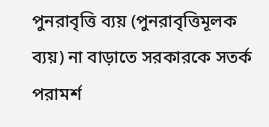পুনরাবৃত্তি ব্যয় (পুনরাবৃত্তিমূলক ব্যয়) না বাড়াতে সরকারকে সতর্ক পরামর্শ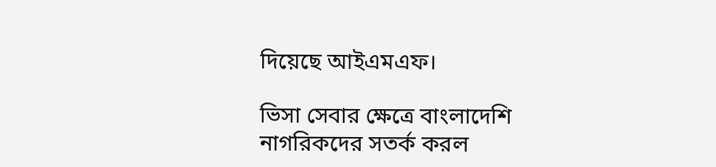দিয়েছে আইএমএফ।

ভিসা সেবার ক্ষেত্রে বাংলাদেশি নাগরিকদের সতর্ক করল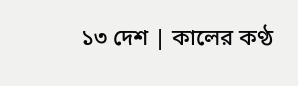১৩ দেশ | কালের কণ্ঠ